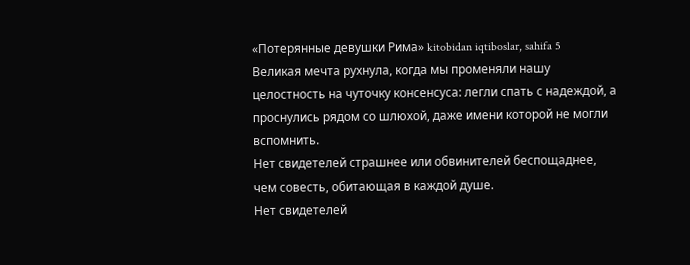«Потерянные девушки Рима» kitobidan iqtiboslar, sahifa 5
Великая мечта рухнула, когда мы променяли нашу целостность на чуточку консенсуса: легли спать с надеждой, а проснулись рядом со шлюхой, даже имени которой не могли вспомнить.
Нет свидетелей страшнее или обвинителей беспощаднее, чем совесть, обитающая в каждой душе.
Нет свидетелей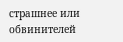страшнее или обвинителей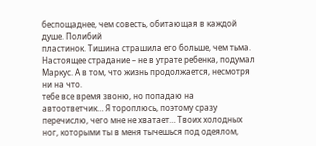беспощаднее, чем совесть, обитающая в каждой душе. Полибий
пластинок. Тишина страшила его больше, чем тьма.
Настоящее страдание – не в утрате ребенка, подумал Маркус. А в том, что жизнь продолжается, несмотря ни на что.
тебе все время звоню, но попадаю на автоответчик… Я тороплюсь, поэтому сразу перечислю, чего мне не хватает… Твоих холодных ног, которыми ты в меня тычешься под одеялом,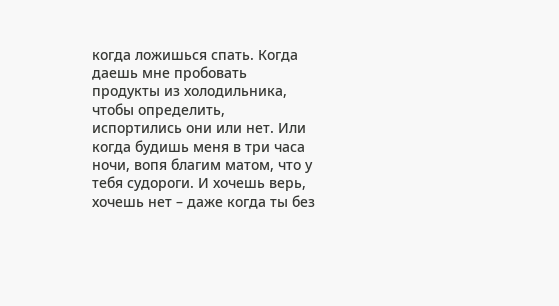когда ложишься спать. Когда даешь мне пробовать продукты из холодильника, чтобы определить, испортились они или нет. Или когда будишь меня в три часа ночи, вопя благим матом, что у тебя судороги. И хочешь верь, хочешь нет – даже когда ты без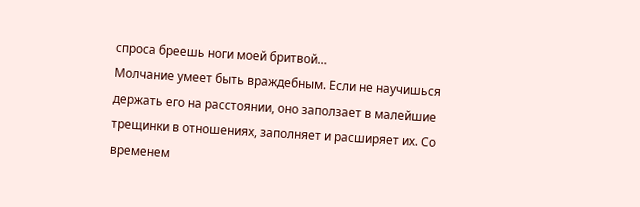спроса бреешь ноги моей бритвой…
Молчание умеет быть враждебным. Если не научишься держать его на расстоянии, оно заползает в малейшие трещинки в отношениях, заполняет и расширяет их. Со временем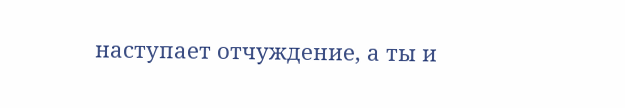наступает отчуждение, а ты и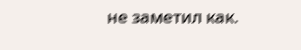не заметил как.